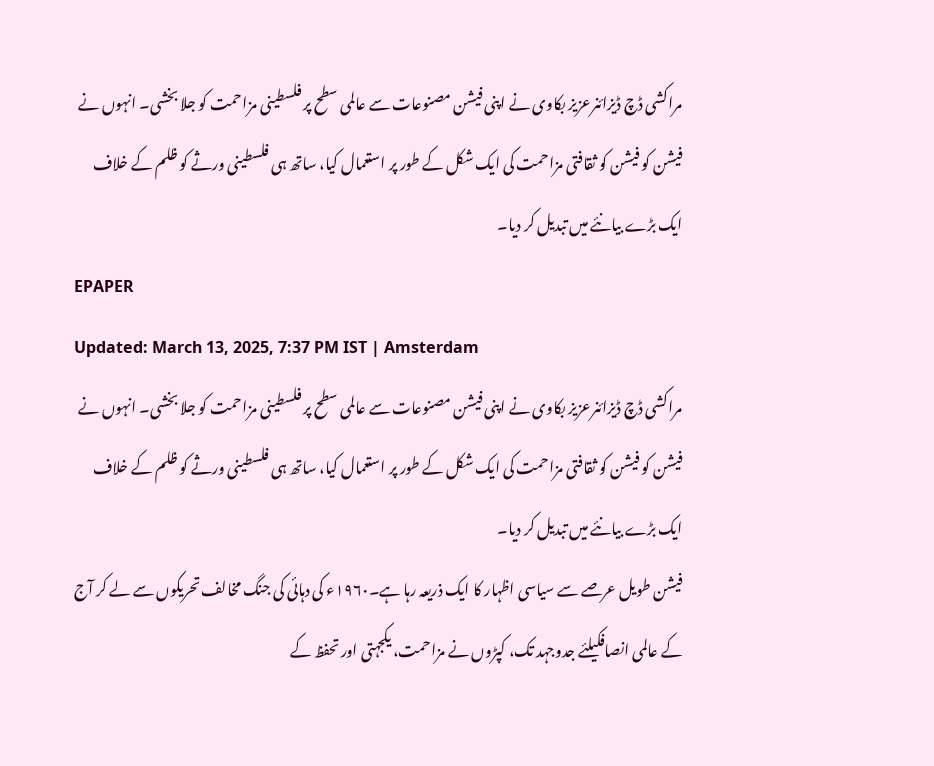مراکشی ڈچ ڈیزائنرعزیز بکاوی نے اپنی فیشن مصنوعات سے عالمی سطح پر فلسطینی مزاحمت کو جلا بخشی۔ انہوں نے فیشن کو فیشن کو ثقافتی مزاحمت کی ایک شکل کے طور پر استعمال کیا، ساتھ ہی فلسطینی ورثے کو ظلم کے خلاف ایک بڑے بیانئے میں تبدیل کر دیا۔
EPAPER
Updated: March 13, 2025, 7:37 PM IST | Amsterdam
مراکشی ڈچ ڈیزائنرعزیز بکاوی نے اپنی فیشن مصنوعات سے عالمی سطح پر فلسطینی مزاحمت کو جلا بخشی۔ انہوں نے فیشن کو فیشن کو ثقافتی مزاحمت کی ایک شکل کے طور پر استعمال کیا، ساتھ ہی فلسطینی ورثے کو ظلم کے خلاف ایک بڑے بیانئے میں تبدیل کر دیا۔
فیشن طویل عرصے سے سیاسی اظہار کا ایک ذریعہ رہا ہے۔۱۹۶۰ء کی دہائی کی جنگ مخالف تحریکوں سے لے کر آج کے عالمی انصافکیلئے جدوجہد تک، کپڑوں نے مزاحمت، یکجہتی اور تحفظ کے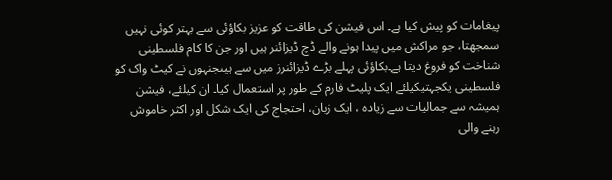پیغامات کو پیش کیا ہے۔ اس فیشن کی طاقت کو عزیز بکاؤئی سے بہتر کوئی نہیں سمجھتا، جو مراکش میں پیدا ہونے والے ڈچ ڈیزائنر ہیں اور جن کا کام فلسطینی شناخت کو فروغ دیتا ہے۔بکاؤئی پہلے بڑے ڈیزائنرز میں سے ہیںجنہوں نے کیٹ واک کو فلسطینی یکجہتیکیلئے ایک پلیٹ فارم کے طور پر استعمال کیا۔ ان کیلئے، فیشن ہمیشہ سے جمالیات سے زیادہ ، ایک زبان، احتجاج کی ایک شکل اور اکثر خاموش رہنے والی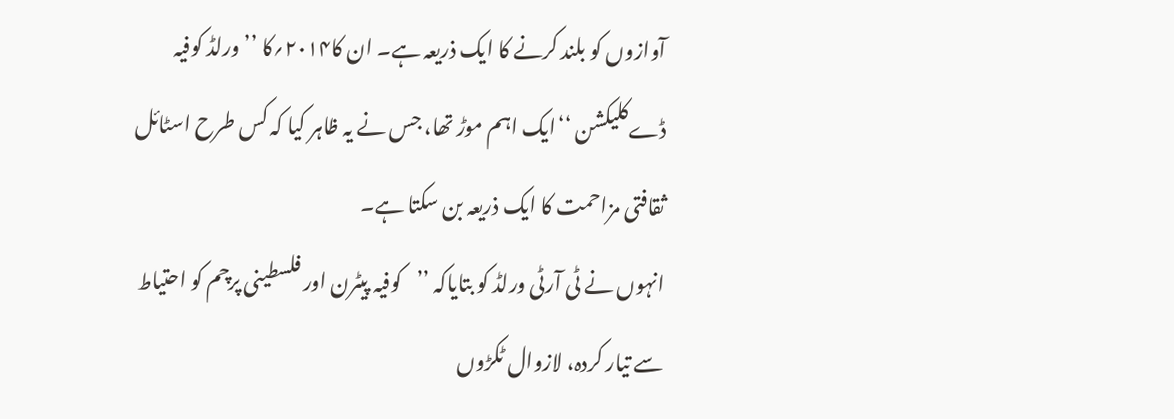آوازوں کو بلند کرنے کا ایک ذریعہ ہے۔ ان کا۲۰۱۴؍کا ’’ورلڈ کوفیہ ڈےکلیکشن ‘‘ایک اہم موڑ تھا، جس نے یہ ظاہر کیا کہ کس طرح اسٹائل ثقافتی مزاحمت کا ایک ذریعہ بن سکتا ہے۔
انہوں نے ٹی آرٹی ورلڈ کو بتایاکہ ’’کوفیہ پیٹرن اور فلسطینی پرچم کو احتیاط سے تیار کردہ، لازوال ٹکڑوں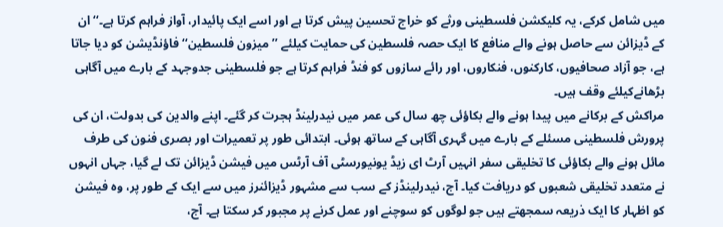میں شامل کرکے، یہ کلیکشن فلسطینی ورثے کو خراج تحسین پیش کرتا ہے اور اسے ایک پائیدار، آواز فراہم کرتا ہے۔‘‘ ان کے ڈیزائن سے حاصل ہونے والے منافع کا ایک حصہ فلسطین کی حمایت کیلئے ’’میزون فلسطین‘‘ فاؤنڈیشن کو دیا جاتا ہے، جو آزاد صحافیوں، کارکنوں، فنکاروں، اور رائے سازوں کو فنڈ فراہم کرتا ہے جو فلسطینی جدوجہد کے بارے میں آگاہی بڑھانےکیلئے وقف ہیں۔
مراکش کے برکانے میں پیدا ہونے والے بکاؤئی چھ سال کی عمر میں نیدرلینڈ ہجرت کر گئے۔ اپنے والدین کی بدولت، ان کی پرورش فلسطینی مسئلے کے بارے میں گہری آگاہی کے ساتھ ہوئی۔ ابتدائی طور پر تعمیرات اور بصری فنون کی طرف مائل ہونے والے بکاؤئی کا تخلیقی سفر انہیں آرٹ ای زیڈ یونیورسٹی آف آرٹس میں فیشن ڈیزائن تک لے گیا، جہاں انہوں نے متعدد تخلیقی شعبوں کو دریافت کیا۔ آج، نیدرلینڈز کے سب سے مشہور ڈیزائنرز میں سے ایک کے طور پر، وہ فیشن کو اظہار کا ایک ذریعہ سمجھتے ہیں جو لوگوں کو سوچنے اور عمل کرنے پر مجبور کر سکتا ہے۔ آج،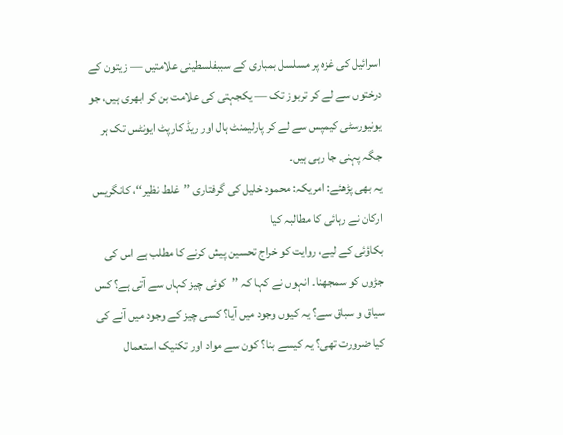اسرائیل کی غزہ پر مسلسل بمباری کے سببفلسطینی علامتیں — زیتون کے درختوں سے لے کر تربوز تک — یکجہتی کی علامت بن کر ابھری ہیں، جو یونیورسٹی کیمپس سے لے کر پارلیمنٹ ہال اور ریڈ کارپٹ ایونٹس تک ہر جگہ پہنی جا رہی ہیں۔
یہ بھی پڑھئے: امریکہ: محمود خلیل کی گرفتاری ’’غلط نظیر‘‘، کانگریس ارکان نے رہائی کا مطالبہ کیا
بکاؤئی کے لیے، روایت کو خراج تحسین پیش کرنے کا مطلب ہے اس کی جڑوں کو سمجھنا۔ انہوں نے کہا کہ ’’کوئی چیز کہاں سے آتی ہے؟ کس سیاق و سباق سے؟ یہ کیوں وجود میں آیا؟ کسی چیز کے وجود میں آنے کی کیا ضرورت تھی؟ یہ کیسے بنا؟ کون سے مواد اور تکنیک استعمال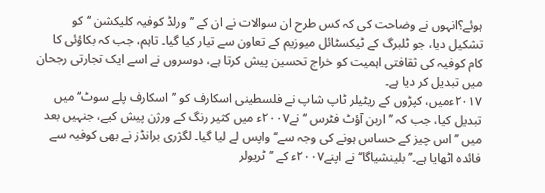ہوئے؟انہوں نے وضاحت کی کہ کس طرح ان سوالات نے ان کے ’’ورلڈ کوفیہ کلیکشن ‘‘کو تشکیل دیا، جو ٹلبرگ کے ٹیکسٹائل میوزیم کے تعاون سے تیار کیا گیا۔ تاہم، جب کہ بکاؤئی کا کام کوفیہ کی ثقافتی اہمیت کو خراج تحسین پیش کرتا ہے، دوسروں نے اسے ایک تجارتی رجحان میں تبدیل کر دیا ہے۔
۲۰۱۷ءمیں، کپڑوں کے ریٹیلر ٹاپ شاپ نے فلسطینی اسکارف کو ’’اسکارف پلے سوٹ‘‘ میں تبدیل کیا، جب کہ ’’ اربن آؤٹ فٹرس ‘‘ نے۲۰۰۷ء میں کثیر رنگ کے ورژن پیش کیے، جنہیں بعد میں ’’اس چیز کے حساس ہونے کی وجہ سے‘‘واپس لے لیا گیا۔ لگژری برانڈز نے بھی کوفیہ سے فائدہ اٹھایا ہے۔’’ بلینشیاگا‘‘نے اپنے۲۰۰۷ء کے ’’ٹریولر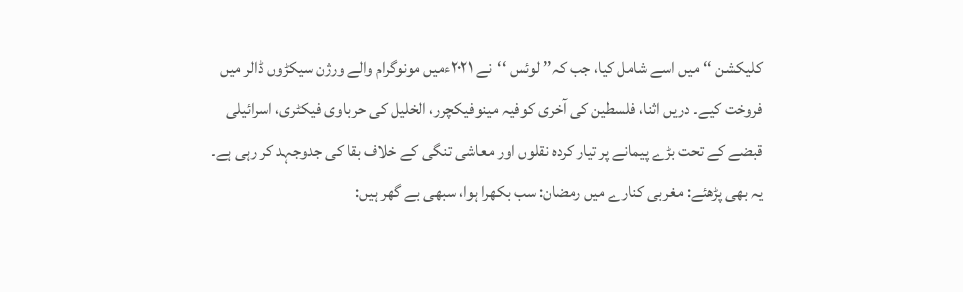کلیکشن ‘‘ میں اسے شامل کیا، جب کہ’’ لوئس ‘‘نے ۲۰۲۱ءمیں مونوگرام والے ورژن سیکڑوں ڈالر میں فروخت کیے۔ دریں اثنا، فلسطین کی آخری کوفیہ مینوفیکچرر، الخلیل کی حرباوی فیکٹری، اسرائیلی قبضے کے تحت بڑے پیمانے پر تیار کردہ نقلوں اور معاشی تنگی کے خلاف بقا کی جدوجہد کر رہی ہے۔
یہ بھی پڑھئے: مغربی کنارے میں رمضان: سب بکھرا ہوا، سبھی بے گھر ہیں: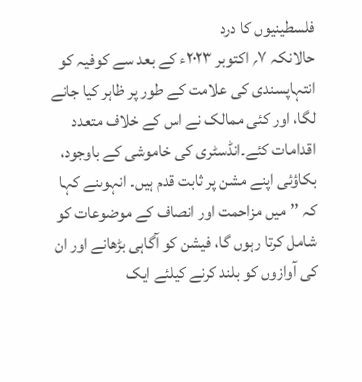فلسطینیوں کا درد
حالانکہ ۷؍ اکتوبر ۲۰۲۳ء کے بعد سے کوفیہ کو انتہاپسندی کی علامت کے طور پر ظاہر کیا جانے لگا، اور کئی ممالک نے اس کے خلاف متعدد اقدامات کئے۔انڈسٹری کی خاموشی کے باوجود، بکاؤئی اپنے مشن پر ثابت قدم ہیں۔ انہوںنے کہا کہ ’’میں مزاحمت اور انصاف کے موضوعات کو شامل کرتا رہوں گا، فیشن کو آگاہی بڑھانے اور ان کی آوازوں کو بلند کرنے کیلئے ایک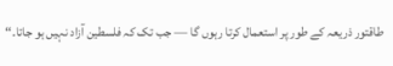طاقتور ذریعہ کے طور پر استعمال کرتا رہوں گا — جب تک کہ فلسطین آزاد نہیں ہو جاتا۔‘‘